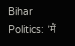Bihar Politics: 'मैं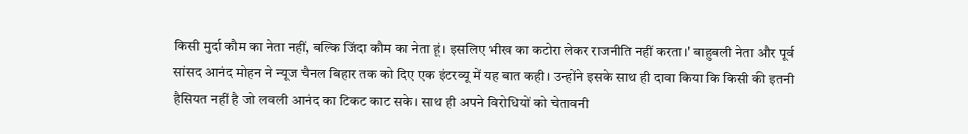किसी मुर्दा कौम का नेता नहीं, बल्कि जिंदा कौम का नेता हूं। इसलिए भीख का कटोरा लेकर राजनीति नहीं करता।' बाहुबली नेता और पूर्व सांसद आनंद मोहन ने न्यूज चैनल बिहार तक को दिए एक इंटरव्यू में यह बात कही। उन्होंने इसके साथ ही दावा किया कि किसी की इतनी हैसियत नहीं है जो लवली आनंद का टिकट काट सके। साथ ही अपने विरोधियों को चेतावनी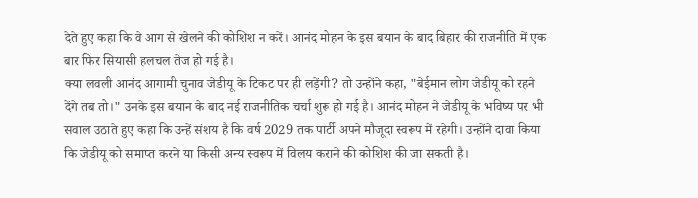देते हुए कहा कि वे आग से खेलने की कोशिश न करें। आनंद मोहन के इस बयान के बाद बिहार की राजनीति में एक बार फिर सियासी हलचल तेज हो गई है।
क्या लवली आनंद आगामी चुनाव जेडीयू के टिकट पर ही लड़ेंगी? तो उन्होंने कहा, "बेईमान लोग जेडीयू को रहने देंगे तब तो।" उनके इस बयान के बाद नई राजनीतिक चर्चा शुरू हो गई है। आनंद मोहन ने जेडीयू के भविष्य पर भी सवाल उठाते हुए कहा कि उन्हें संशय है कि वर्ष 2029 तक पार्टी अपने मौजूदा स्वरूप में रहेगी। उन्होंने दावा किया कि जेडीयू को समाप्त करने या किसी अन्य स्वरूप में विलय कराने की कोशिश की जा सकती है।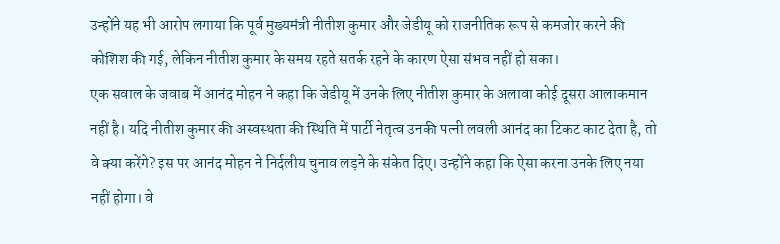उन्होंने यह भी आरोप लगाया कि पूर्व मुख्यमंत्री नीतीश कुमार और जेडीयू को राजनीतिक रूप से कमजोर करने की कोशिश की गई, लेकिन नीतीश कुमार के समय रहते सतर्क रहने के कारण ऐसा संभव नहीं हो सका।
एक सवाल के जवाब में आनंद मोहन ने कहा कि जेडीयू में उनके लिए नीतीश कुमार के अलावा कोई दूसरा आलाकमान नहीं है। यदि नीतीश कुमार की अस्वस्थता की स्थिति में पार्टी नेतृत्व उनकी पत्नी लवली आनंद का टिकट काट देता है, तो वे क्या करेंगे? इस पर आनंद मोहन ने निर्दलीय चुनाव लड़ने के संकेत दिए। उन्होंने कहा कि ऐसा करना उनके लिए नया नहीं होगा। वे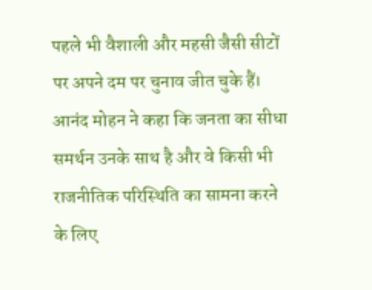पहले भी वैशाली और महसी जैसी सीटों पर अपने दम पर चुनाव जीत चुके हैं। आनंद मोहन ने कहा कि जनता का सीधा समर्थन उनके साथ है और वे किसी भी राजनीतिक परिस्थिति का सामना करने के लिए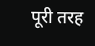पूरी तरह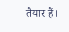तैयार हैं।